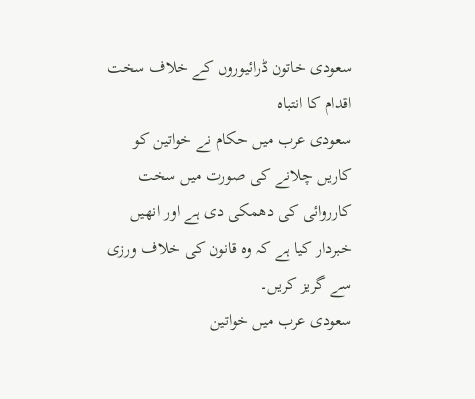سعودی خاتون ڈرائیوروں کے خلاف سخت اقدام کا انتباہ
سعودی عرب میں حکام نے خواتین کو کاریں چلانے کی صورت میں سخت کارروائی کی دھمکی دی ہے اور انھیں خبردار کیا ہے کہ وہ قانون کی خلاف ورزی سے گریز کریں۔
سعودی عرب میں خواتین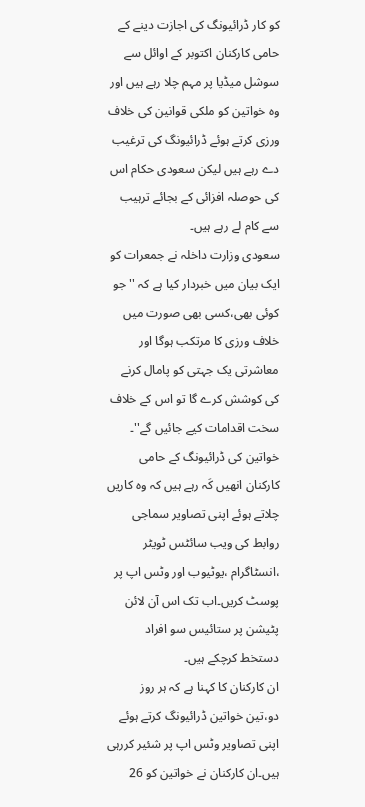کو کار ڈرائیونگ کی اجازت دینے کے حامی کارکنان اکتوبر کے اوائل سے سوشل میڈیا پر مہم چلا رہے ہیں اور وہ خواتین کو ملکی قوانین کی خلاف ورزی کرتے ہوئے ڈرائیونگ کی ترغیب دے رہے ہیں لیکن سعودی حکام اس کی حوصلہ افزائی کے بجائے ترہیب سے کام لے رہے ہیں۔
سعودی وزارت داخلہ نے جمعرات کو ایک بیان میں خبردار کیا ہے کہ ''جو کوئی بھی،کسی بھی صورت میں خلاف ورزی کا مرتکب ہوگا اور معاشرتی یک جہتی کو پامال کرنے کی کوشش کرے گا تو اس کے خلاف سخت اقدامات کیے جائیں گے''۔
خواتین کی ڈرائیونگ کے حامی کارکنان انھیں کَہ رہے ہیں کہ وہ کاریں چلاتے ہوئے اپنی تصاویر سماجی روابط کی ویب سائٹس ٹویٹر ،انسٹاگرام ،یوٹیوب اور وٹس اپ پر پوسٹ کریں۔اب تک اس آن لائن پٹیشن پر ستائیس سو افراد دستخط کرچکے ہیں۔
ان کارکنان کا کہنا ہے کہ ہر روز دو،تین خواتین ڈرائیونگ کرتے ہوئے اپنی تصاویر وٹس اپ پر شئیر کررہی ہیں۔ان کارکنان نے خواتین کو 26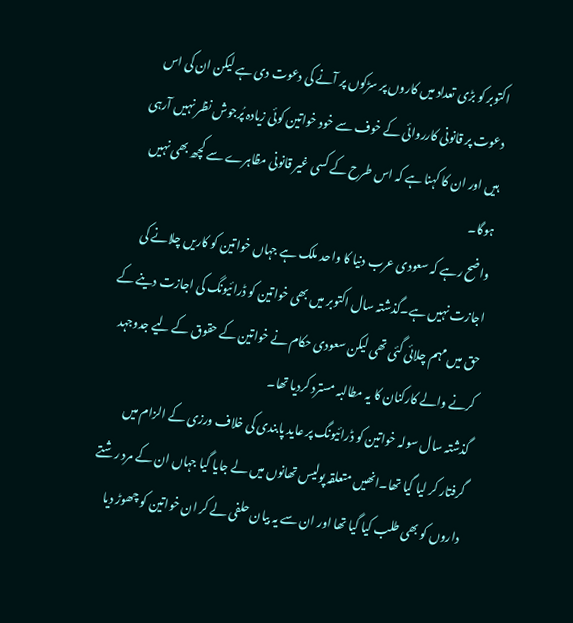اکتوبر کو بڑی تعداد میں کاروں پر سڑکوں پر آنے کی دعوت دی ہے لیکن ان کی اس دعوت پر قانونی کارروائی کے خوف سے خود خواتین کوئی زیادہ پُرجوش نظر نہیں آرہی ہیں اور ان کا کہنا ہے کہ اس طرح کے کسی غیر قانونی مظاہرے سے کچھ بھی نہیں ہوگا۔
واضح رہے کہ سعودی عرب دنیا کا واحد ملک ہے جہاں خواتین کو کاریں چلانے کی اجازت نہیں ہے۔گذشتہ سال اکتوبر میں بھی خواتین کو ڈرائیونگ کی اجازت دینے کے حق میں مہم چلائی گئی تھی لیکن سعودی حکام نے خواتین کے حقوق کے لیے جدوجہد کرنے والے کارکنان کا یہ مطالبہ مسترد کردیا تھا۔
گذشتہ سال سولہ خواتین کو ڈرائیونگ پر عاید پابندی کی خلاف ورزی کے الزام میں گرفتار کر لیا گیا تھا۔انھیں متعلقہ پولیس تھانوں میں لے جایا گیا جہاں ان کے مرد رشتے داروں کو بھی طلب کیا گیا تھا اور ان سے یہ بیان حلفی لے کر ان خواتین کو چھوڑ دیا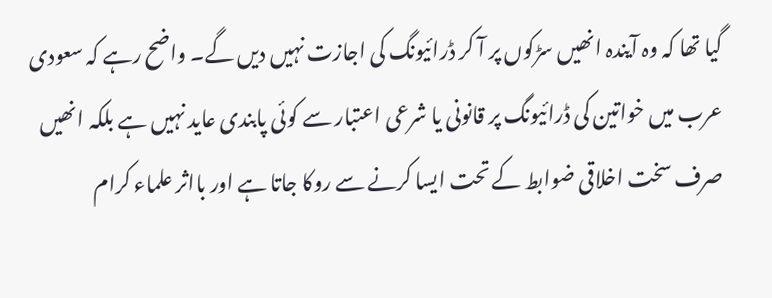گیا تھا کہ وہ آیندہ انھیں سڑکوں پر آ کر ڈرائیونگ کی اجازت نہیں دیں گے۔ واضح رہے کہ سعودی عرب میں خواتین کی ڈرائیونگ پر قانونی یا شرعی اعتبار سے کوئی پابندی عاید نہیں ہے بلکہ انھیں صرف سخت اخلاقی ضوابط کے تحت ایسا کرنے سے روکا جاتا ہے اور بااثر علماء کرام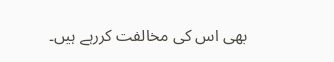بھی اس کی مخالفت کررہے ہیں۔